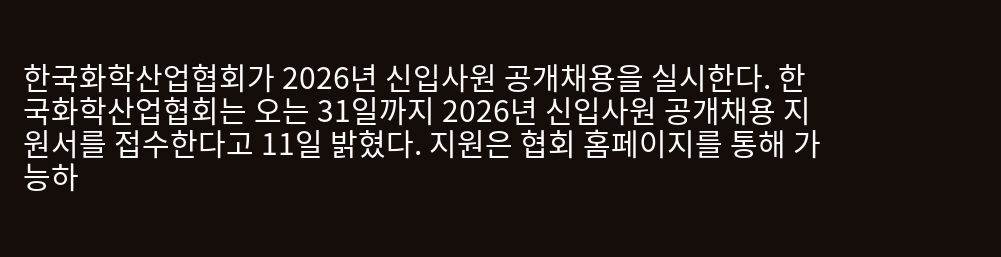한국화학산업협회가 2026년 신입사원 공개채용을 실시한다. 한국화학산업협회는 오는 31일까지 2026년 신입사원 공개채용 지원서를 접수한다고 11일 밝혔다. 지원은 협회 홈페이지를 통해 가능하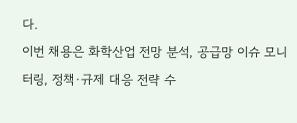다.
이번 채용은 화학산업 전망 분석, 공급망 이슈 모니터링, 정책·규제 대응 전략 수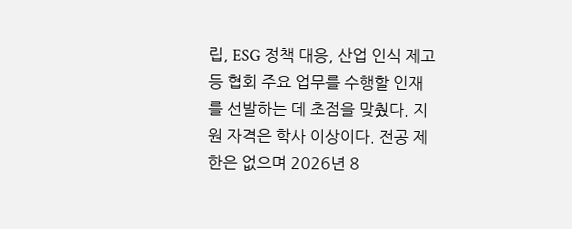립, ESG 정책 대응, 산업 인식 제고 등 협회 주요 업무를 수행할 인재를 선발하는 데 초점을 맞췄다. 지원 자격은 학사 이상이다. 전공 제한은 없으며 2026년 8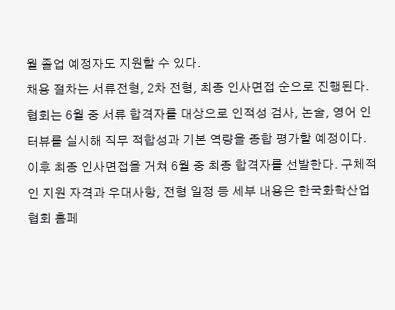월 졸업 예정자도 지원할 수 있다.
채용 절차는 서류전형, 2차 전형, 최종 인사면접 순으로 진행된다. 협회는 6월 중 서류 합격자를 대상으로 인적성 검사, 논술, 영어 인터뷰를 실시해 직무 적합성과 기본 역량을 종합 평가할 예정이다. 이후 최종 인사면접을 거쳐 6월 중 최종 합격자를 선발한다. 구체적인 지원 자격과 우대사항, 전형 일정 등 세부 내용은 한국화학산업협회 홈페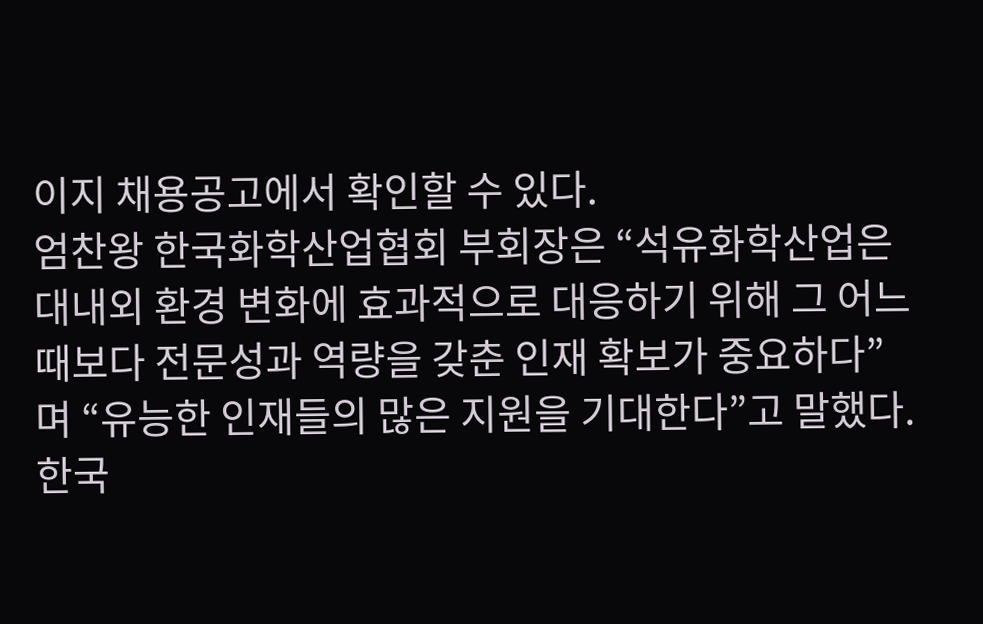이지 채용공고에서 확인할 수 있다.
엄찬왕 한국화학산업협회 부회장은 “석유화학산업은 대내외 환경 변화에 효과적으로 대응하기 위해 그 어느 때보다 전문성과 역량을 갖춘 인재 확보가 중요하다”며 “유능한 인재들의 많은 지원을 기대한다”고 말했다. 한국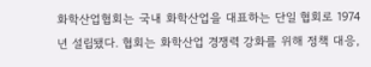화학산업협회는 국내 화학산업을 대표하는 단일 협회로 1974년 설립됐다. 협회는 화학산업 경쟁력 강화를 위해 정책 대응,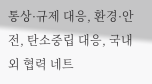통상·규제 대응, 환경·안전, 탄소중립 대응, 국내외 협력 네트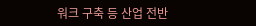워크 구축 등 산업 전반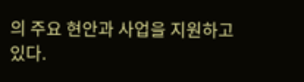의 주요 현안과 사업을 지원하고 있다.